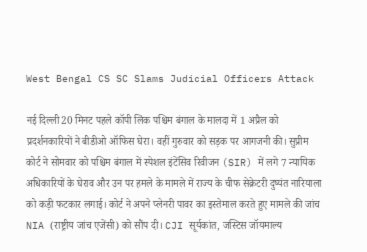West Bengal CS SC Slams Judicial Officers Attack

नई दिल्ली20 मिनट पहले कॉपी लिंक पश्चिम बंगाल के मालदा में 1 अप्रैल को प्रदर्शनकारियों ने बीडीओ ऑफिस घेरा। वहीं गुरुवार को सड़क पर आगजनी की। सुप्रीम कोर्ट ने सोमवार को पश्चिम बंगाल में स्पेशल इंटेंसिव रिवीजन (SIR) में लगे 7 न्यायिक अधिकारियों के घेराव और उन पर हमले के मामले में राज्य के चीफ सेक्रेटरी दुष्यंत नारियाला को कड़ी फटकार लगाई। कोर्ट ने अपने प्लेनरी पावर का इस्तेमाल करते हुए मामले की जांच NIA (राष्ट्रीय जांच एजेंसी) को सौंप दी। CJI सूर्यकांत, जस्टिस जॉयमाल्य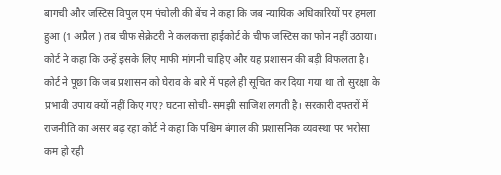बागची और जस्टिस विपुल एम पंचोली की बेंच ने कहा कि जब न्यायिक अधिकारियों पर हमला हुआ (1 अप्रैल ) तब चीफ सेक्रेटरी ने कलकत्ता हाईकोर्ट के चीफ जस्टिस का फोन नहीं उठाया। कोर्ट ने कहा कि उन्हें इसके लिए माफी मांगनी चाहिए और यह प्रशासन की बड़ी विफलता है। कोर्ट ने पूछा कि जब प्रशासन को घेराव के बारे में पहले ही सूचित कर दिया गया था तो सुरक्षा के प्रभावी उपाय क्यों नहीं किए गए? घटना सोची-समझी साजिश लगती है। सरकारी दफ्तरों में राजनीति का असर बढ़ रहा कोर्ट ने कहा कि पश्चिम बंगाल की प्रशासनिक व्यवस्था पर भरोसा कम हो रही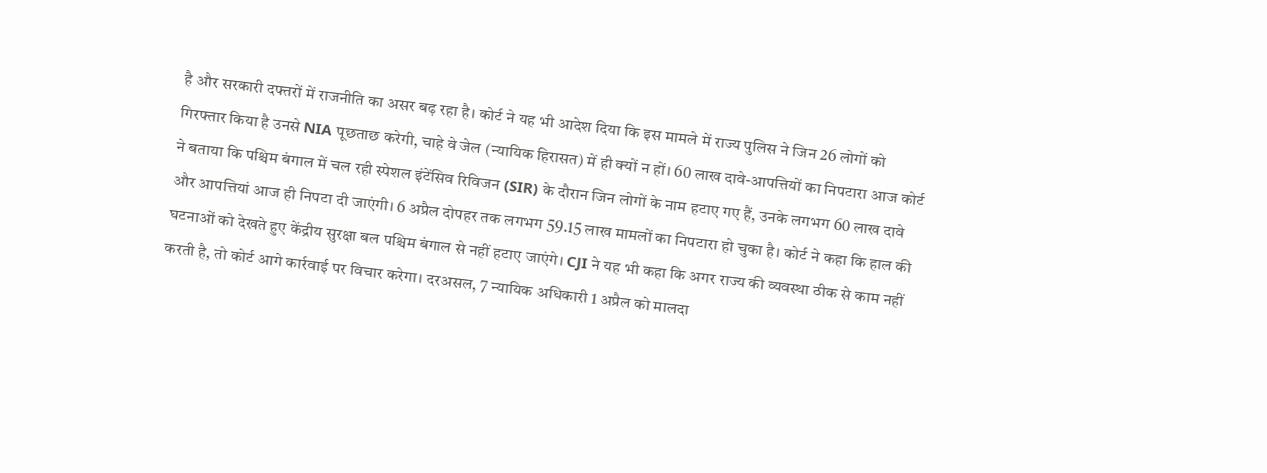है और सरकारी दफ्तरों में राजनीति का असर बढ़ रहा है। कोर्ट ने यह भी आदेश दिया कि इस मामले में राज्य पुलिस ने जिन 26 लोगों को गिरफ्तार किया है उनसे NIA पूछताछ करेगी, चाहे वे जेल (न्यायिक हिरासत) में ही क्यों न हों। 60 लाख दावे-आपत्तियों का निपटारा आज कोर्ट ने बताया कि पश्चिम बंगाल में चल रही स्पेशल इंटेंसिव रिविजन (SIR) के दौरान जिन लोगों के नाम हटाए गए हैं, उनके लगभग 60 लाख दावे और आपत्तियां आज ही निपटा दी जाएंगी। 6 अप्रैल दोपहर तक लगभग 59.15 लाख मामलों का निपटारा हो चुका है। कोर्ट ने कहा कि हाल की घटनाओं को देखते हुए केंद्रीय सुरक्षा बल पश्चिम बंगाल से नहीं हटाए जाएंगे। CJI ने यह भी कहा कि अगर राज्य की व्यवस्था ठीक से काम नहीं करती है, तो कोर्ट आगे कार्रवाई पर विचार करेगा। दरअसल, 7 न्यायिक अधिकारी 1 अप्रैल को मालदा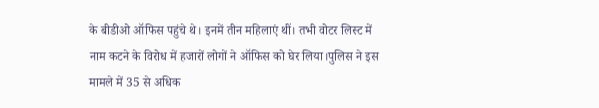के बीडीओ ऑफिस पहुंचे थे। इनमें तीन महिलाएं थीं। तभी वोटर लिस्ट में नाम कटने के विरोध में हजारों लोगों ने ऑफिस को घेर लिया।पुलिस ने इस मामले में 35 से अधिक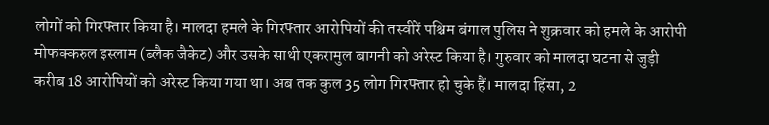लोगों को गिरफ्तार किया है। मालदा हमले के गिरफ्तार आरोपियों की तस्वीरें पश्चिम बंगाल पुलिस ने शुक्रवार को हमले के आरोपी मोफक्करुल इस्लाम (ब्लैक जैकेट) और उसके साथी एकरामुल बागनी को अरेस्ट किया है। गुरुवार को मालदा घटना से जुड़ी करीब 18 आरोपियों को अरेस्ट किया गया था। अब तक कुल 35 लोग गिरफ्तार हो चुके हैं। मालदा हिंसा, 2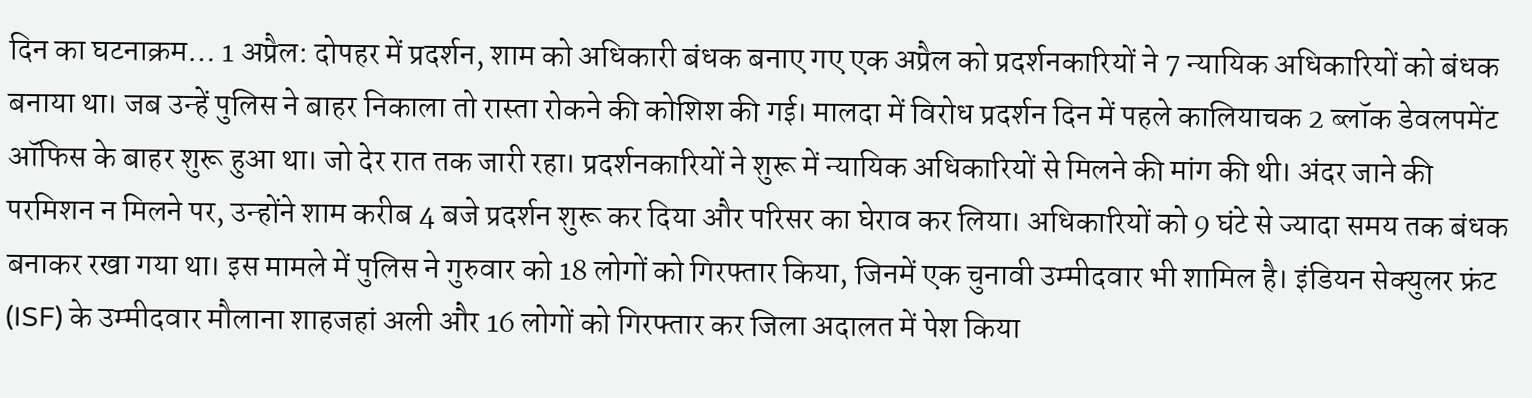दिन का घटनाक्रम… 1 अप्रैल: दोपहर में प्रदर्शन, शाम को अधिकारी बंधक बनाए गए एक अप्रैल को प्रदर्शनकारियों ने 7 न्यायिक अधिकारियों को बंधक बनाया था। जब उन्हें पुलिस ने बाहर निकाला तो रास्ता रोकने की कोशिश की गई। मालदा में विरोध प्रदर्शन दिन में पहले कालियाचक 2 ब्लॉक डेवलपमेंट ऑफिस के बाहर शुरू हुआ था। जो देर रात तक जारी रहा। प्रदर्शनकारियों ने शुरू में न्यायिक अधिकारियों से मिलने की मांग की थी। अंदर जाने की परमिशन न मिलने पर, उन्होंने शाम करीब 4 बजे प्रदर्शन शुरू कर दिया और परिसर का घेराव कर लिया। अधिकारियों को 9 घंटे से ज्यादा समय तक बंधक बनाकर रखा गया था। इस मामले में पुलिस ने गुरुवार को 18 लोगों को गिरफ्तार किया, जिनमें एक चुनावी उम्मीदवार भी शामिल है। इंडियन सेक्युलर फ्रंट (ISF) के उम्मीदवार मौलाना शाहजहां अली और 16 लोगों को गिरफ्तार कर जिला अदालत में पेश किया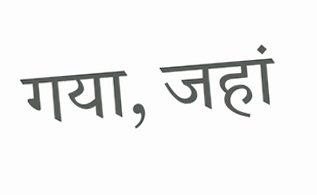गया, जहां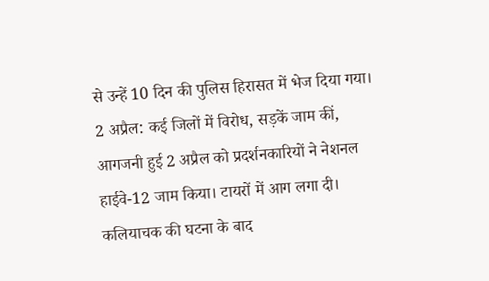से उन्हें 10 दिन की पुलिस हिरासत में भेज दिया गया। 2 अप्रैल: कई जिलों में विरोध, सड़कें जाम कीं, आगजनी हुई 2 अप्रैल को प्रदर्शनकारियों ने नेशनल हाईवे-12 जाम किया। टायरों में आग लगा दी। कलियाचक की घटना के बाद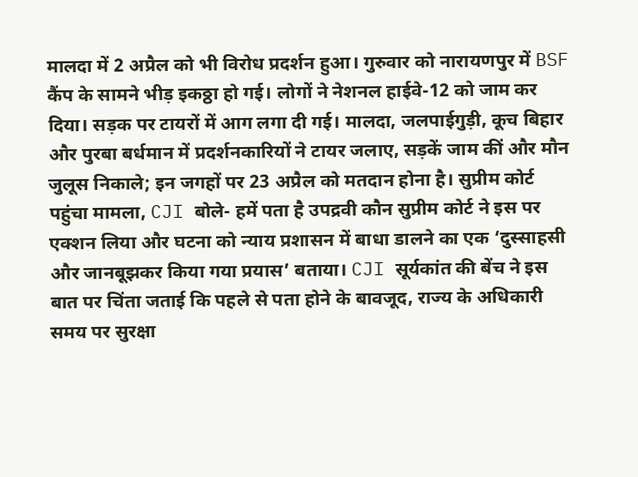मालदा में 2 अप्रैल को भी विरोध प्रदर्शन हुआ। गुरुवार को नारायणपुर में BSF कैंप के सामने भीड़ इकठ्ठा हो गई। लोगों ने नेशनल हाईवे-12 को जाम कर दिया। सड़क पर टायरों में आग लगा दी गई। मालदा, जलपाईगुड़ी, कूच बिहार और पुरबा बर्धमान में प्रदर्शनकारियों ने टायर जलाए, सड़कें जाम कीं और मौन जुलूस निकाले; इन जगहों पर 23 अप्रैल को मतदान होना है। सुप्रीम कोर्ट पहुंचा मामला, CJI बोले- हमें पता है उपद्रवी कौन सुप्रीम कोर्ट ने इस पर एक्शन लिया और घटना को न्याय प्रशासन में बाधा डालने का एक ‘दुस्साहसी और जानबूझकर किया गया प्रयास’ बताया। CJI सूर्यकांत की बेंच ने इस बात पर चिंता जताई कि पहले से पता होने के बावजूद, राज्य के अधिकारी समय पर सुरक्षा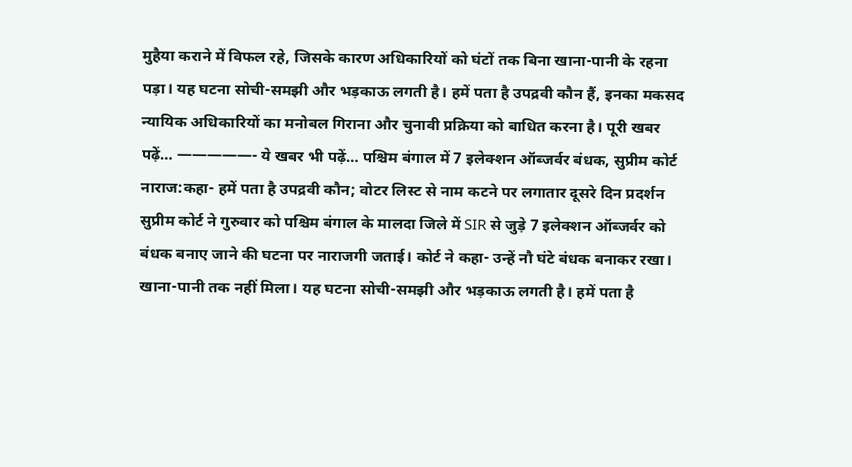मुहैया कराने में विफल रहे, जिसके कारण अधिकारियों को घंटों तक बिना खाना-पानी के रहना पड़ा। यह घटना सोची-समझी और भड़काऊ लगती है। हमें पता है उपद्रवी कौन हैं, इनका मकसद न्यायिक अधिकारियों का मनोबल गिराना और चुनावी प्रक्रिया को बाधित करना है। पूरी खबर पढ़ें… —————- ये खबर भी पढ़ें… पश्चिम बंगाल में 7 इलेक्शन ऑब्जर्वर बंधक, सुप्रीम कोर्ट नाराज:कहा- हमें पता है उपद्रवी कौन; वोटर लिस्ट से नाम कटने पर लगातार दूसरे दिन प्रदर्शन सुप्रीम कोर्ट ने गुरुवार को पश्चिम बंगाल के मालदा जिले में SIR से जुड़े 7 इलेक्शन ऑब्जर्वर को बंधक बनाए जाने की घटना पर नाराजगी जताई। कोर्ट ने कहा- उन्हें नौ घंटे बंधक बनाकर रखा। खाना-पानी तक नहीं मिला। यह घटना सोची-समझी और भड़काऊ लगती है। हमें पता है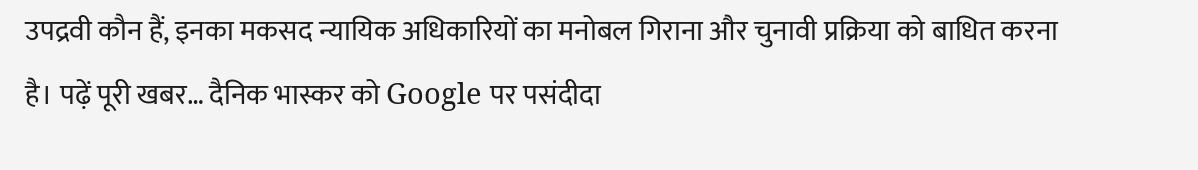उपद्रवी कौन हैं, इनका मकसद न्यायिक अधिकारियों का मनोबल गिराना और चुनावी प्रक्रिया को बाधित करना है। पढ़ें पूरी खबर… दैनिक भास्कर को Google पर पसंदीदा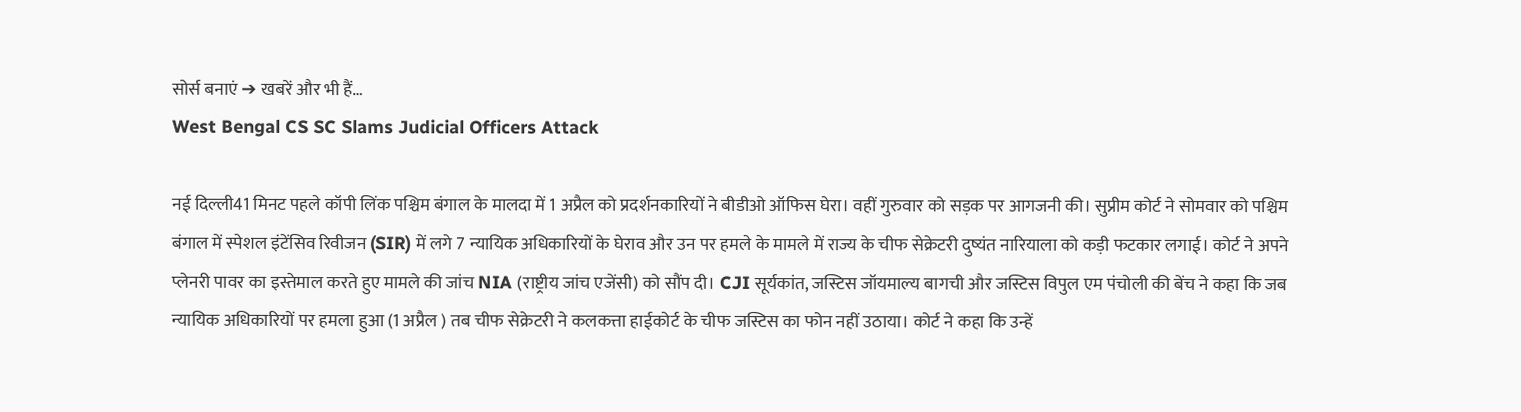सोर्स बनाएं ➔ खबरें और भी हैं…
West Bengal CS SC Slams Judicial Officers Attack

नई दिल्ली41 मिनट पहले कॉपी लिंक पश्चिम बंगाल के मालदा में 1 अप्रैल को प्रदर्शनकारियों ने बीडीओ ऑफिस घेरा। वहीं गुरुवार को सड़क पर आगजनी की। सुप्रीम कोर्ट ने सोमवार को पश्चिम बंगाल में स्पेशल इंटेंसिव रिवीजन (SIR) में लगे 7 न्यायिक अधिकारियों के घेराव और उन पर हमले के मामले में राज्य के चीफ सेक्रेटरी दुष्यंत नारियाला को कड़ी फटकार लगाई। कोर्ट ने अपने प्लेनरी पावर का इस्तेमाल करते हुए मामले की जांच NIA (राष्ट्रीय जांच एजेंसी) को सौंप दी। CJI सूर्यकांत, जस्टिस जॉयमाल्य बागची और जस्टिस विपुल एम पंचोली की बेंच ने कहा कि जब न्यायिक अधिकारियों पर हमला हुआ (1 अप्रैल ) तब चीफ सेक्रेटरी ने कलकत्ता हाईकोर्ट के चीफ जस्टिस का फोन नहीं उठाया। कोर्ट ने कहा कि उन्हें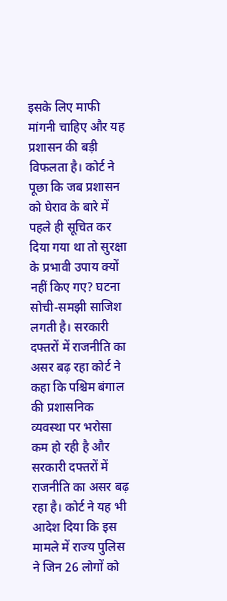इसके लिए माफी मांगनी चाहिए और यह प्रशासन की बड़ी विफलता है। कोर्ट ने पूछा कि जब प्रशासन को घेराव के बारे में पहले ही सूचित कर दिया गया था तो सुरक्षा के प्रभावी उपाय क्यों नहीं किए गए? घटना सोची-समझी साजिश लगती है। सरकारी दफ्तरों में राजनीति का असर बढ़ रहा कोर्ट ने कहा कि पश्चिम बंगाल की प्रशासनिक व्यवस्था पर भरोसा कम हो रही है और सरकारी दफ्तरों में राजनीति का असर बढ़ रहा है। कोर्ट ने यह भी आदेश दिया कि इस मामले में राज्य पुलिस ने जिन 26 लोगों को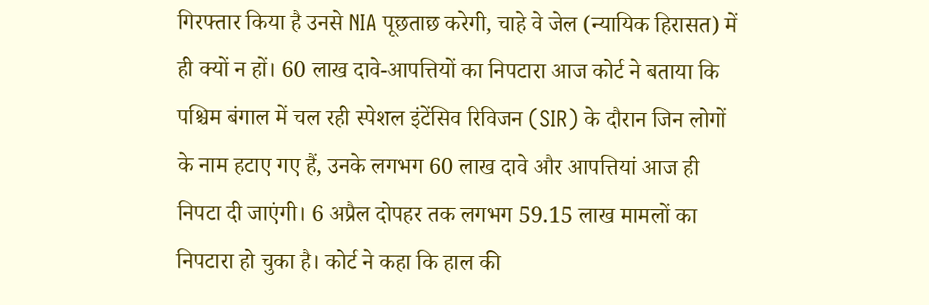गिरफ्तार किया है उनसे NIA पूछताछ करेगी, चाहे वे जेल (न्यायिक हिरासत) में ही क्यों न हों। 60 लाख दावे-आपत्तियों का निपटारा आज कोर्ट ने बताया कि पश्चिम बंगाल में चल रही स्पेशल इंटेंसिव रिविजन (SIR) के दौरान जिन लोगों के नाम हटाए गए हैं, उनके लगभग 60 लाख दावे और आपत्तियां आज ही निपटा दी जाएंगी। 6 अप्रैल दोपहर तक लगभग 59.15 लाख मामलों का निपटारा हो चुका है। कोर्ट ने कहा कि हाल की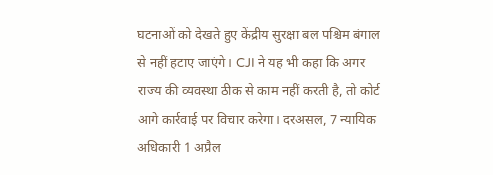घटनाओं को देखते हुए केंद्रीय सुरक्षा बल पश्चिम बंगाल से नहीं हटाए जाएंगे। CJI ने यह भी कहा कि अगर राज्य की व्यवस्था ठीक से काम नहीं करती है, तो कोर्ट आगे कार्रवाई पर विचार करेगा। दरअसल, 7 न्यायिक अधिकारी 1 अप्रैल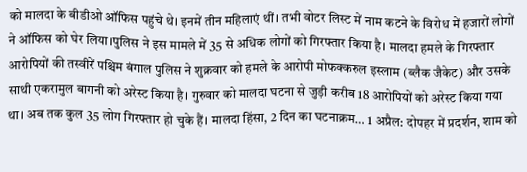को मालदा के बीडीओ ऑफिस पहुंचे थे। इनमें तीन महिलाएं थीं। तभी वोटर लिस्ट में नाम कटने के विरोध में हजारों लोगों ने ऑफिस को घेर लिया।पुलिस ने इस मामले में 35 से अधिक लोगों को गिरफ्तार किया है। मालदा हमले के गिरफ्तार आरोपियों की तस्वीरें पश्चिम बंगाल पुलिस ने शुक्रवार को हमले के आरोपी मोफक्करुल इस्लाम (ब्लैक जैकेट) और उसके साथी एकरामुल बागनी को अरेस्ट किया है। गुरुवार को मालदा घटना से जुड़ी करीब 18 आरोपियों को अरेस्ट किया गया था। अब तक कुल 35 लोग गिरफ्तार हो चुके हैं। मालदा हिंसा, 2 दिन का घटनाक्रम… 1 अप्रैल: दोपहर में प्रदर्शन, शाम को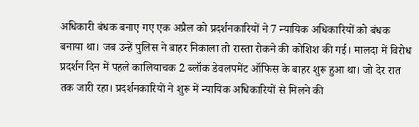अधिकारी बंधक बनाए गए एक अप्रैल को प्रदर्शनकारियों ने 7 न्यायिक अधिकारियों को बंधक बनाया था। जब उन्हें पुलिस ने बाहर निकाला तो रास्ता रोकने की कोशिश की गई। मालदा में विरोध प्रदर्शन दिन में पहले कालियाचक 2 ब्लॉक डेवलपमेंट ऑफिस के बाहर शुरू हुआ था। जो देर रात तक जारी रहा। प्रदर्शनकारियों ने शुरू में न्यायिक अधिकारियों से मिलने की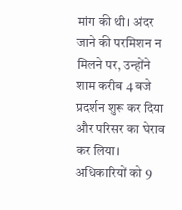मांग की थी। अंदर जाने की परमिशन न मिलने पर, उन्होंने शाम करीब 4 बजे प्रदर्शन शुरू कर दिया और परिसर का घेराव कर लिया। अधिकारियों को 9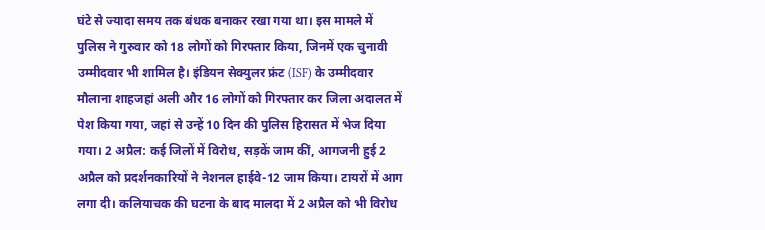घंटे से ज्यादा समय तक बंधक बनाकर रखा गया था। इस मामले में पुलिस ने गुरुवार को 18 लोगों को गिरफ्तार किया, जिनमें एक चुनावी उम्मीदवार भी शामिल है। इंडियन सेक्युलर फ्रंट (ISF) के उम्मीदवार मौलाना शाहजहां अली और 16 लोगों को गिरफ्तार कर जिला अदालत में पेश किया गया, जहां से उन्हें 10 दिन की पुलिस हिरासत में भेज दिया गया। 2 अप्रैल: कई जिलों में विरोध, सड़कें जाम कीं, आगजनी हुई 2 अप्रैल को प्रदर्शनकारियों ने नेशनल हाईवे-12 जाम किया। टायरों में आग लगा दी। कलियाचक की घटना के बाद मालदा में 2 अप्रैल को भी विरोध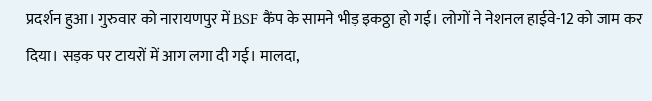प्रदर्शन हुआ। गुरुवार को नारायणपुर में BSF कैंप के सामने भीड़ इकठ्ठा हो गई। लोगों ने नेशनल हाईवे-12 को जाम कर दिया। सड़क पर टायरों में आग लगा दी गई। मालदा,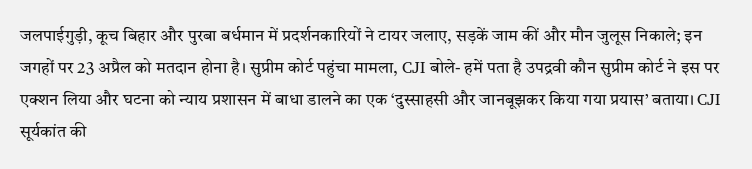जलपाईगुड़ी, कूच बिहार और पुरबा बर्धमान में प्रदर्शनकारियों ने टायर जलाए, सड़कें जाम कीं और मौन जुलूस निकाले; इन जगहों पर 23 अप्रैल को मतदान होना है। सुप्रीम कोर्ट पहुंचा मामला, CJI बोले- हमें पता है उपद्रवी कौन सुप्रीम कोर्ट ने इस पर एक्शन लिया और घटना को न्याय प्रशासन में बाधा डालने का एक ‘दुस्साहसी और जानबूझकर किया गया प्रयास’ बताया। CJI सूर्यकांत की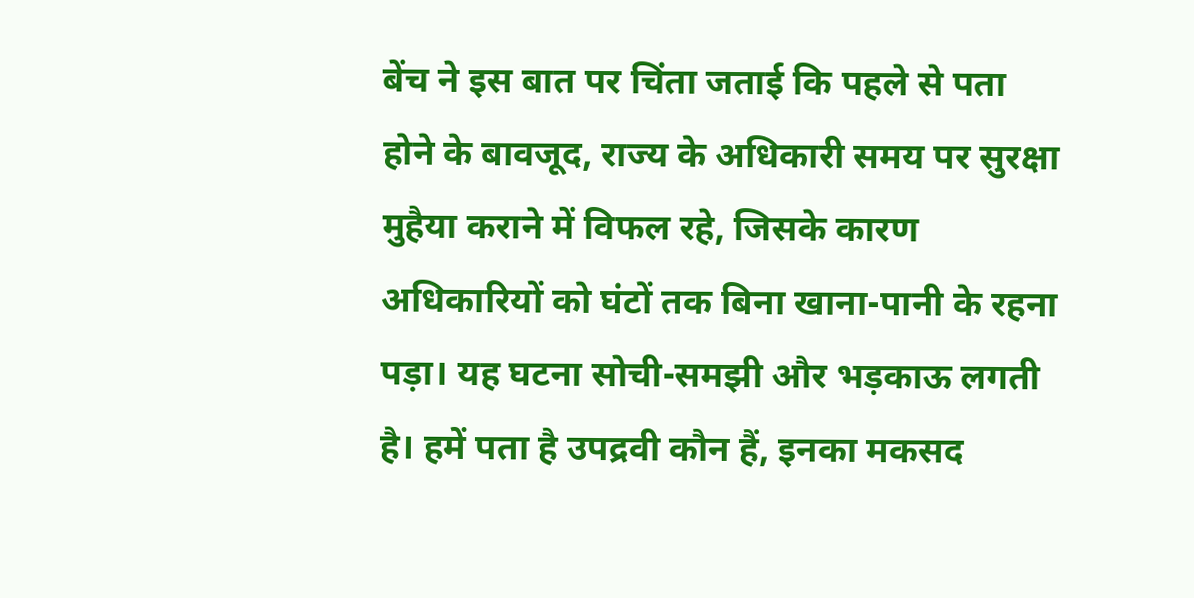बेंच ने इस बात पर चिंता जताई कि पहले से पता होने के बावजूद, राज्य के अधिकारी समय पर सुरक्षा मुहैया कराने में विफल रहे, जिसके कारण अधिकारियों को घंटों तक बिना खाना-पानी के रहना पड़ा। यह घटना सोची-समझी और भड़काऊ लगती है। हमें पता है उपद्रवी कौन हैं, इनका मकसद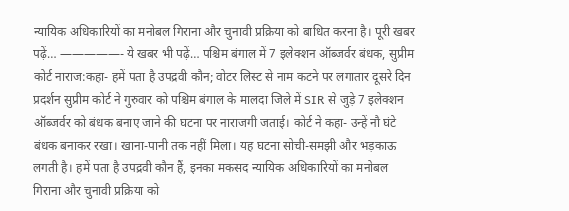न्यायिक अधिकारियों का मनोबल गिराना और चुनावी प्रक्रिया को बाधित करना है। पूरी खबर पढ़ें… —————- ये खबर भी पढ़ें… पश्चिम बंगाल में 7 इलेक्शन ऑब्जर्वर बंधक, सुप्रीम कोर्ट नाराज:कहा- हमें पता है उपद्रवी कौन; वोटर लिस्ट से नाम कटने पर लगातार दूसरे दिन प्रदर्शन सुप्रीम कोर्ट ने गुरुवार को पश्चिम बंगाल के मालदा जिले में SIR से जुड़े 7 इलेक्शन ऑब्जर्वर को बंधक बनाए जाने की घटना पर नाराजगी जताई। कोर्ट ने कहा- उन्हें नौ घंटे बंधक बनाकर रखा। खाना-पानी तक नहीं मिला। यह घटना सोची-समझी और भड़काऊ लगती है। हमें पता है उपद्रवी कौन हैं, इनका मकसद न्यायिक अधिकारियों का मनोबल गिराना और चुनावी प्रक्रिया को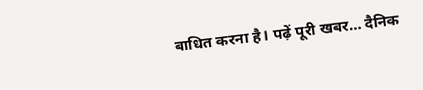बाधित करना है। पढ़ें पूरी खबर… दैनिक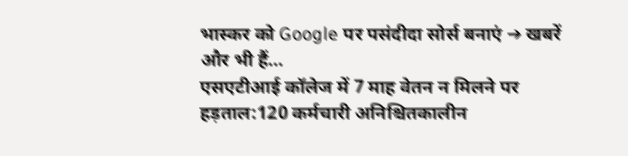भास्कर को Google पर पसंदीदा सोर्स बनाएं ➔ खबरें और भी हैं…
एसएटीआई कॉलेज में 7 माह वेतन न मिलने पर हड़ताल:120 कर्मचारी अनिश्चितकालीन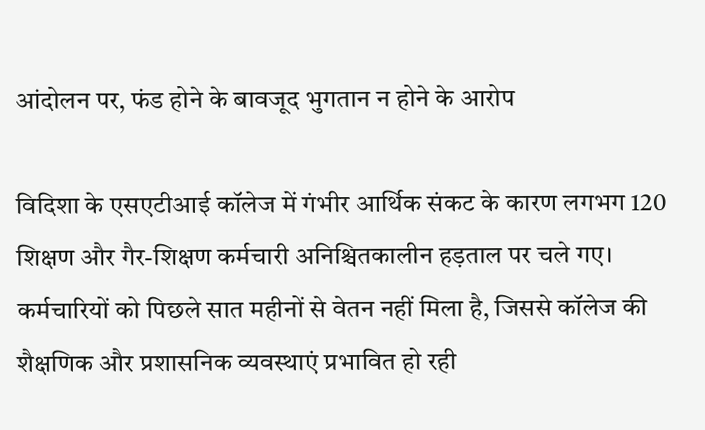आंदोलन पर, फंड होने के बावजूद भुगतान न होने के आरोप

विदिशा के एसएटीआई कॉलेज में गंभीर आर्थिक संकट के कारण लगभग 120 शिक्षण और गैर-शिक्षण कर्मचारी अनिश्चितकालीन हड़ताल पर चले गए। कर्मचारियों को पिछले सात महीनों से वेतन नहीं मिला है, जिससे कॉलेज की शैक्षणिक और प्रशासनिक व्यवस्थाएं प्रभावित हो रही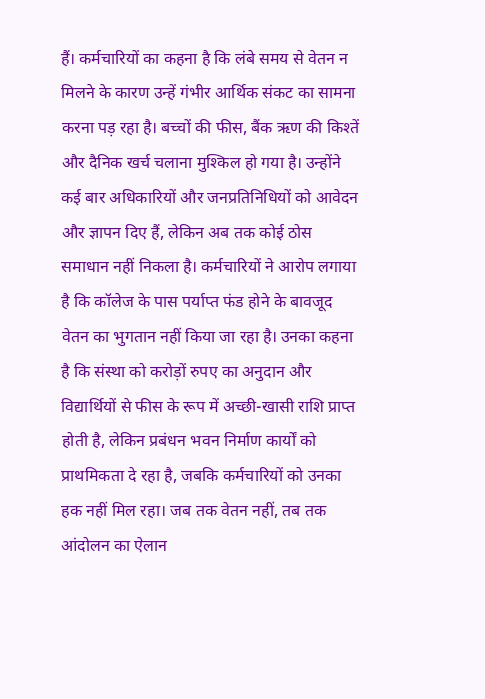हैं। कर्मचारियों का कहना है कि लंबे समय से वेतन न मिलने के कारण उन्हें गंभीर आर्थिक संकट का सामना करना पड़ रहा है। बच्चों की फीस, बैंक ऋण की किश्तें और दैनिक खर्च चलाना मुश्किल हो गया है। उन्होंने कई बार अधिकारियों और जनप्रतिनिधियों को आवेदन और ज्ञापन दिए हैं, लेकिन अब तक कोई ठोस समाधान नहीं निकला है। कर्मचारियों ने आरोप लगाया है कि कॉलेज के पास पर्याप्त फंड होने के बावजूद वेतन का भुगतान नहीं किया जा रहा है। उनका कहना है कि संस्था को करोड़ों रुपए का अनुदान और विद्यार्थियों से फीस के रूप में अच्छी-खासी राशि प्राप्त होती है, लेकिन प्रबंधन भवन निर्माण कार्यों को प्राथमिकता दे रहा है, जबकि कर्मचारियों को उनका हक नहीं मिल रहा। जब तक वेतन नहीं, तब तक आंदोलन का ऐलान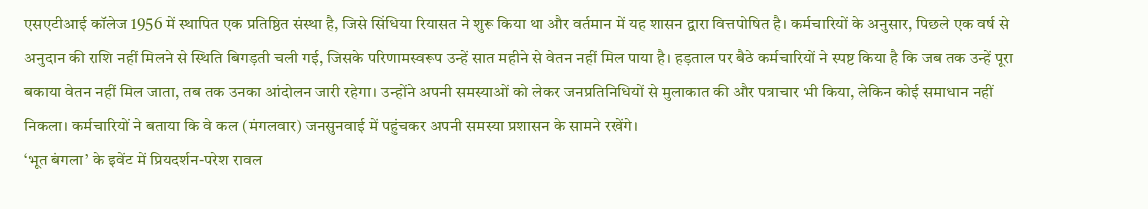एसएटीआई कॉलेज 1956 में स्थापित एक प्रतिष्ठित संस्था है, जिसे सिंधिया रियासत ने शुरू किया था और वर्तमान में यह शासन द्वारा वित्तपोषित है। कर्मचारियों के अनुसार, पिछले एक वर्ष से अनुदान की राशि नहीं मिलने से स्थिति बिगड़ती चली गई, जिसके परिणामस्वरूप उन्हें सात महीने से वेतन नहीं मिल पाया है। हड़ताल पर बैठे कर्मचारियों ने स्पष्ट किया है कि जब तक उन्हें पूरा बकाया वेतन नहीं मिल जाता, तब तक उनका आंदोलन जारी रहेगा। उन्होंने अपनी समस्याओं को लेकर जनप्रतिनिधियों से मुलाकात की और पत्राचार भी किया, लेकिन कोई समाधान नहीं निकला। कर्मचारियों ने बताया कि वे कल (मंगलवार) जनसुनवाई में पहुंचकर अपनी समस्या प्रशासन के सामने रखेंगे।
‘भूत बंगला’ के इवेंट में प्रियदर्शन-परेश रावल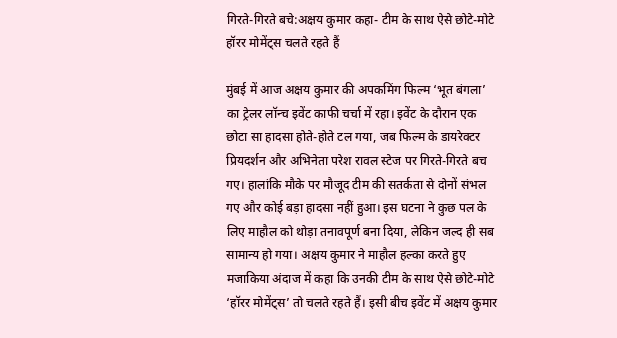गिरते-गिरते बचे:अक्षय कुमार कहा- टीम के साथ ऐसे छोटे-मोटे हॉरर मोमेंट्स चलते रहते हैं

मुंबई में आज अक्षय कुमार की अपकमिंग फिल्म ‘भूत बंगला’ का ट्रेलर लॉन्च इवेंट काफी चर्चा में रहा। इवेंट के दौरान एक छोटा सा हादसा होते-होते टल गया, जब फिल्म के डायरेक्टर प्रियदर्शन और अभिनेता परेश रावल स्टेज पर गिरते-गिरते बच गए। हालांकि मौके पर मौजूद टीम की सतर्कता से दोनों संभल गए और कोई बड़ा हादसा नहीं हुआ। इस घटना ने कुछ पल के लिए माहौल को थोड़ा तनावपूर्ण बना दिया, लेकिन जल्द ही सब सामान्य हो गया। अक्षय कुमार ने माहौल हल्का करते हुए मजाकिया अंदाज में कहा कि उनकी टीम के साथ ऐसे छोटे-मोटे ‘हॉरर मोमेंट्स’ तो चलते रहते हैं। इसी बीच इवेंट में अक्षय कुमार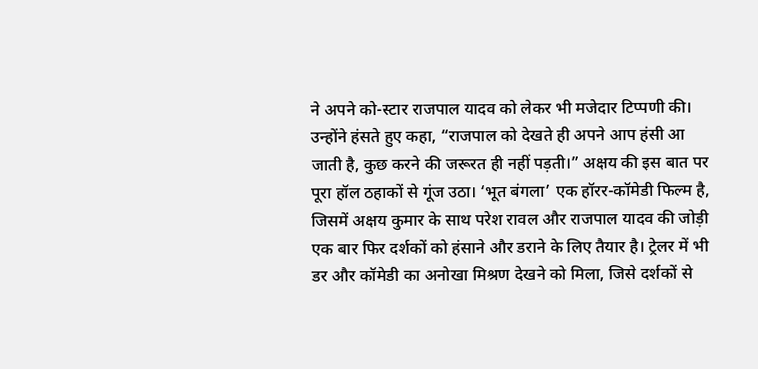ने अपने को-स्टार राजपाल यादव को लेकर भी मजेदार टिप्पणी की। उन्होंने हंसते हुए कहा, “राजपाल को देखते ही अपने आप हंसी आ जाती है, कुछ करने की जरूरत ही नहीं पड़ती।” अक्षय की इस बात पर पूरा हॉल ठहाकों से गूंज उठा। ‘भूत बंगला’ एक हॉरर-कॉमेडी फिल्म है, जिसमें अक्षय कुमार के साथ परेश रावल और राजपाल यादव की जोड़ी एक बार फिर दर्शकों को हंसाने और डराने के लिए तैयार है। ट्रेलर में भी डर और कॉमेडी का अनोखा मिश्रण देखने को मिला, जिसे दर्शकों से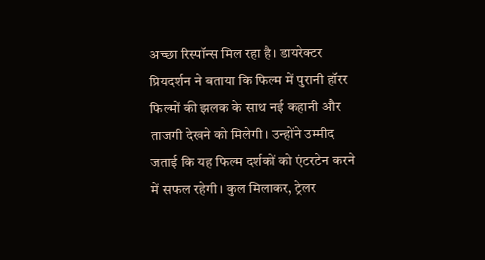अच्छा रिस्पॉन्स मिल रहा है। डायरेक्टर प्रियदर्शन ने बताया कि फिल्म में पुरानी हॉरर फिल्मों की झलक के साथ नई कहानी और ताजगी देखने को मिलेगी। उन्होंने उम्मीद जताई कि यह फिल्म दर्शकों को एंटरटेन करने में सफल रहेगी। कुल मिलाकर, ट्रेलर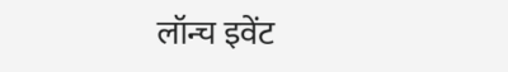लॉन्च इवेंट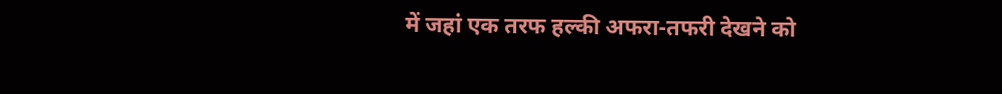में जहां एक तरफ हल्की अफरा-तफरी देखने को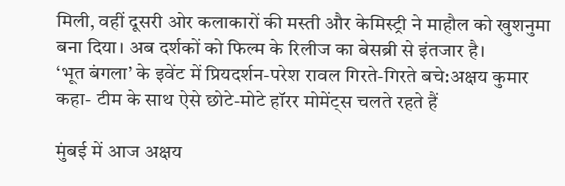मिली, वहीं दूसरी ओर कलाकारों की मस्ती और केमिस्ट्री ने माहौल को खुशनुमा बना दिया। अब दर्शकों को फिल्म के रिलीज का बेसब्री से इंतजार है।
‘भूत बंगला’ के इवेंट में प्रियदर्शन-परेश रावल गिरते-गिरते बचे:अक्षय कुमार कहा- टीम के साथ ऐसे छोटे-मोटे हॉरर मोमेंट्स चलते रहते हैं

मुंबई में आज अक्षय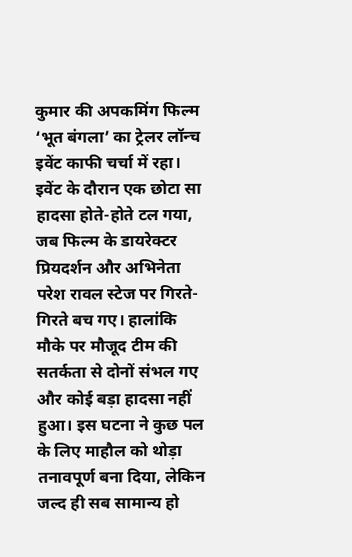कुमार की अपकमिंग फिल्म ‘भूत बंगला’ का ट्रेलर लॉन्च इवेंट काफी चर्चा में रहा। इवेंट के दौरान एक छोटा सा हादसा होते-होते टल गया, जब फिल्म के डायरेक्टर प्रियदर्शन और अभिनेता परेश रावल स्टेज पर गिरते-गिरते बच गए। हालांकि मौके पर मौजूद टीम की सतर्कता से दोनों संभल गए और कोई बड़ा हादसा नहीं हुआ। इस घटना ने कुछ पल के लिए माहौल को थोड़ा तनावपूर्ण बना दिया, लेकिन जल्द ही सब सामान्य हो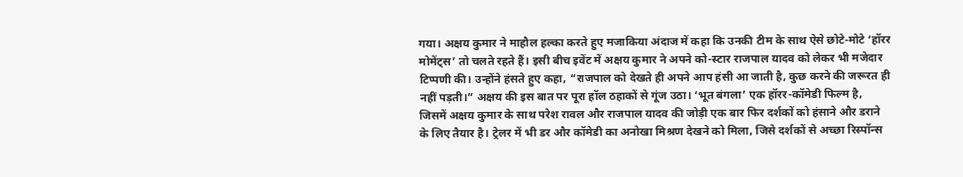गया। अक्षय कुमार ने माहौल हल्का करते हुए मजाकिया अंदाज में कहा कि उनकी टीम के साथ ऐसे छोटे-मोटे ‘हॉरर मोमेंट्स’ तो चलते रहते हैं। इसी बीच इवेंट में अक्षय कुमार ने अपने को-स्टार राजपाल यादव को लेकर भी मजेदार टिप्पणी की। उन्होंने हंसते हुए कहा, “राजपाल को देखते ही अपने आप हंसी आ जाती है, कुछ करने की जरूरत ही नहीं पड़ती।” अक्षय की इस बात पर पूरा हॉल ठहाकों से गूंज उठा। ‘भूत बंगला’ एक हॉरर-कॉमेडी फिल्म है, जिसमें अक्षय कुमार के साथ परेश रावल और राजपाल यादव की जोड़ी एक बार फिर दर्शकों को हंसाने और डराने के लिए तैयार है। ट्रेलर में भी डर और कॉमेडी का अनोखा मिश्रण देखने को मिला, जिसे दर्शकों से अच्छा रिस्पॉन्स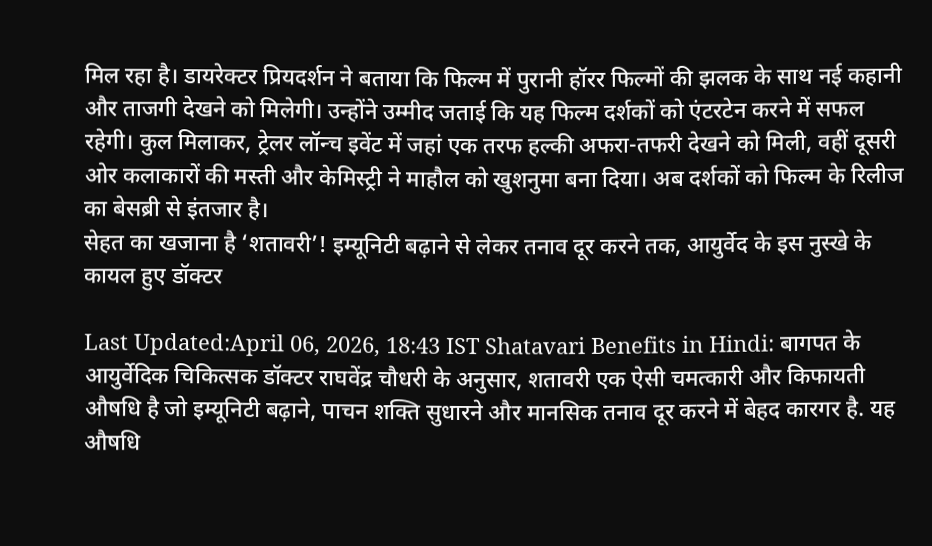मिल रहा है। डायरेक्टर प्रियदर्शन ने बताया कि फिल्म में पुरानी हॉरर फिल्मों की झलक के साथ नई कहानी और ताजगी देखने को मिलेगी। उन्होंने उम्मीद जताई कि यह फिल्म दर्शकों को एंटरटेन करने में सफल रहेगी। कुल मिलाकर, ट्रेलर लॉन्च इवेंट में जहां एक तरफ हल्की अफरा-तफरी देखने को मिली, वहीं दूसरी ओर कलाकारों की मस्ती और केमिस्ट्री ने माहौल को खुशनुमा बना दिया। अब दर्शकों को फिल्म के रिलीज का बेसब्री से इंतजार है।
सेहत का खजाना है ‘शतावरी’! इम्यूनिटी बढ़ाने से लेकर तनाव दूर करने तक, आयुर्वेद के इस नुस्खे के कायल हुए डॉक्टर

Last Updated:April 06, 2026, 18:43 IST Shatavari Benefits in Hindi: बागपत के आयुर्वेदिक चिकित्सक डॉक्टर राघवेंद्र चौधरी के अनुसार, शतावरी एक ऐसी चमत्कारी और किफायती औषधि है जो इम्यूनिटी बढ़ाने, पाचन शक्ति सुधारने और मानसिक तनाव दूर करने में बेहद कारगर है. यह औषधि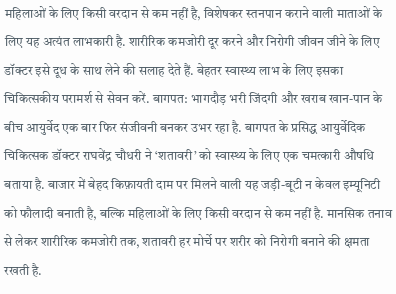महिलाओं के लिए किसी वरदान से कम नहीं है, विशेषकर स्तनपान कराने वाली माताओं के लिए यह अत्यंत लाभकारी है. शारीरिक कमजोरी दूर करने और निरोगी जीवन जीने के लिए डॉक्टर इसे दूध के साथ लेने की सलाह देते हैं. बेहतर स्वास्थ्य लाभ के लिए इसका चिकित्सकीय परामर्श से सेवन करें. बागपत: भागदौड़ भरी जिंदगी और खराब खान-पान के बीच आयुर्वेद एक बार फिर संजीवनी बनकर उभर रहा है. बागपत के प्रसिद्ध आयुर्वेदिक चिकित्सक डॉक्टर राघवेंद्र चौधरी ने ‘शतावरी’ को स्वास्थ्य के लिए एक चमत्कारी औषधि बताया है. बाजार में बेहद किफ़ायती दाम पर मिलने वाली यह जड़ी-बूटी न केवल इम्यूनिटी को फौलादी बनाती है, बल्कि महिलाओं के लिए किसी वरदान से कम नहीं है. मानसिक तनाव से लेकर शारीरिक कमजोरी तक, शतावरी हर मोर्चे पर शरीर को निरोगी बनाने की क्षमता रखती है.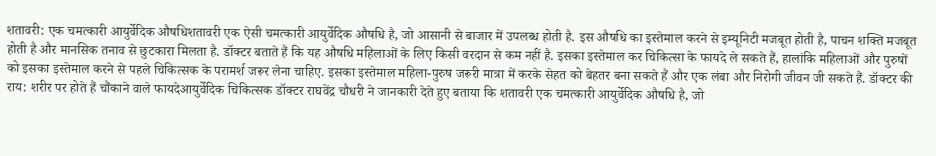शतावरी: एक चमत्कारी आयुर्वेदिक औषधिशतावरी एक ऐसी चमत्कारी आयुर्वेदिक औषधि है, जो आसानी से बाजार में उपलब्ध होती है. इस औषधि का इस्तेमाल करने से इम्यूनिटी मजबूत होती है, पाचन शक्ति मजबूत होती है और मानसिक तनाव से छुटकारा मिलता है. डॉक्टर बताते हैं कि यह औषधि महिलाओं के लिए किसी वरदान से कम नहीं है. इसका इस्तेमाल कर चिकित्सा के फायदे ले सकते हैं, हालांकि महिलाओं और पुरुषों को इसका इस्तेमाल करने से पहले चिकित्सक के परामर्श जरूर लेना चाहिए. इसका इस्तेमाल महिला-पुरुष जरूरी मात्रा में करके सेहत को बेहतर बना सकते हैं और एक लंबा और निरोगी जीवन जी सकते हैं. डॉक्टर की राय: शरीर पर होते हैं चौंकाने वाले फायदेआयुर्वेदिक चिकित्सक डॉक्टर राघवेंद्र चौधरी ने जानकारी देते हुए बताया कि शतावरी एक चमत्कारी आयुर्वेदिक औषधि है, जो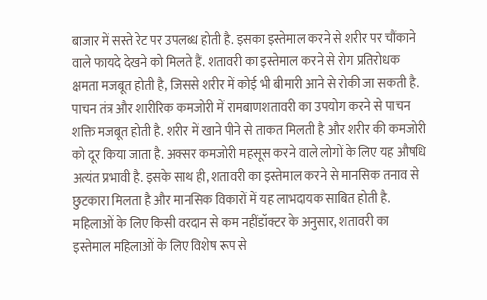बाजार में सस्ते रेट पर उपलब्ध होती है. इसका इस्तेमाल करने से शरीर पर चौंकाने वाले फायदे देखने को मिलते हैं. शतावरी का इस्तेमाल करने से रोग प्रतिरोधक क्षमता मजबूत होती है, जिससे शरीर में कोई भी बीमारी आने से रोकी जा सकती है. पाचन तंत्र और शारीरिक कमजोरी में रामबाणशतावरी का उपयोग करने से पाचन शक्ति मजबूत होती है. शरीर में खाने पीने से ताकत मिलती है और शरीर की कमजोरी को दूर किया जाता है. अक्सर कमजोरी महसूस करने वाले लोगों के लिए यह औषधि अत्यंत प्रभावी है. इसके साथ ही, शतावरी का इस्तेमाल करने से मानसिक तनाव से छुटकारा मिलता है और मानसिक विकारों में यह लाभदायक साबित होती है. महिलाओं के लिए किसी वरदान से कम नहींडॉक्टर के अनुसार, शतावरी का इस्तेमाल महिलाओं के लिए विशेष रूप से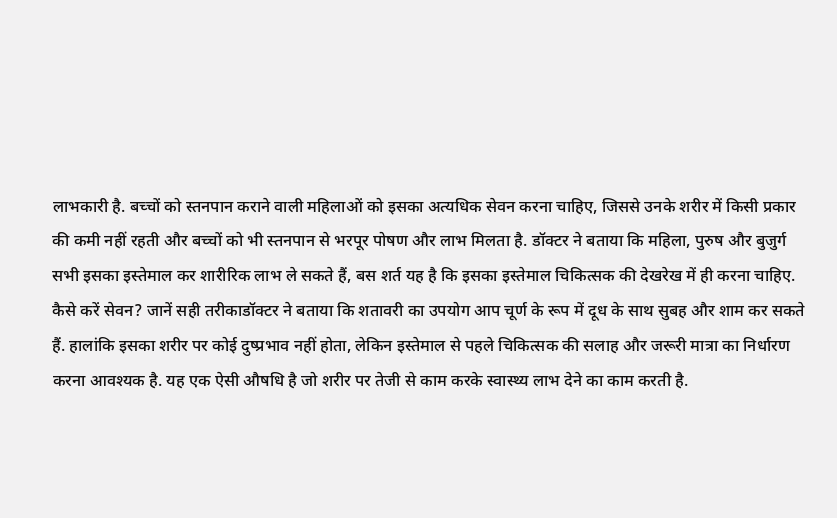लाभकारी है. बच्चों को स्तनपान कराने वाली महिलाओं को इसका अत्यधिक सेवन करना चाहिए, जिससे उनके शरीर में किसी प्रकार की कमी नहीं रहती और बच्चों को भी स्तनपान से भरपूर पोषण और लाभ मिलता है. डॉक्टर ने बताया कि महिला, पुरुष और बुजुर्ग सभी इसका इस्तेमाल कर शारीरिक लाभ ले सकते हैं, बस शर्त यह है कि इसका इस्तेमाल चिकित्सक की देखरेख में ही करना चाहिए. कैसे करें सेवन? जानें सही तरीकाडॉक्टर ने बताया कि शतावरी का उपयोग आप चूर्ण के रूप में दूध के साथ सुबह और शाम कर सकते हैं. हालांकि इसका शरीर पर कोई दुष्प्रभाव नहीं होता, लेकिन इस्तेमाल से पहले चिकित्सक की सलाह और जरूरी मात्रा का निर्धारण करना आवश्यक है. यह एक ऐसी औषधि है जो शरीर पर तेजी से काम करके स्वास्थ्य लाभ देने का काम करती है.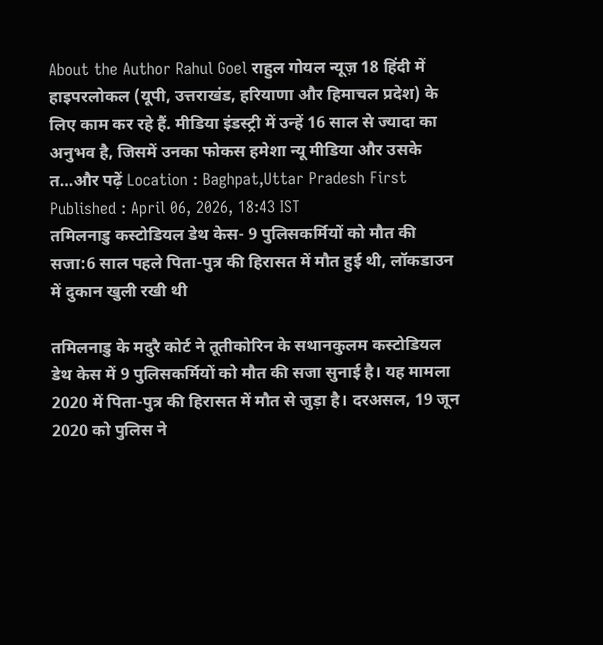About the Author Rahul Goel राहुल गोयल न्यूज़ 18 हिंदी में हाइपरलोकल (यूपी, उत्तराखंड, हरियाणा और हिमाचल प्रदेश) के लिए काम कर रहे हैं. मीडिया इंडस्ट्री में उन्हें 16 साल से ज्यादा का अनुभव है, जिसमें उनका फोकस हमेशा न्यू मीडिया और उसके त…और पढ़ें Location : Baghpat,Uttar Pradesh First Published : April 06, 2026, 18:43 IST
तमिलनाडु कस्टोडियल डेथ केस- 9 पुलिसकर्मियों को मौत की सजा:6 साल पहले पिता-पुत्र की हिरासत में मौत हुई थी, लॉकडाउन में दुकान खुली रखी थी

तमिलनाडु के मदुरै कोर्ट ने तूतीकोरिन के सथानकुलम कस्टोडियल डेथ केस में 9 पुलिसकर्मियों को मौत की सजा सुनाई है। यह मामला 2020 में पिता-पुत्र की हिरासत में मौत से जुड़ा है। दरअसल, 19 जून 2020 को पुलिस ने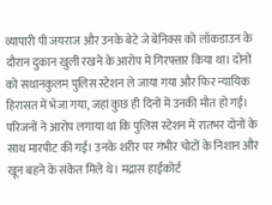व्यापारी पी जयराज और उनके बेटे जे बेनिक्स को लॉकडाउन के दौरान दुकान खुली रखने के आरोप में गिरफ्तार किया था। दोनों को सथानकुलम पुलिस स्टेशन ले जाया गया और फिर न्यायिक हिरासत में भेजा गया, जहां कुछ ही दिनों में उनकी मौत हो गई। परिजनों ने आरोप लगाया था कि पुलिस स्टेशन में रातभर दोनों के साथ मारपीट की गई। उनके शरीर पर गंभीर चोटों के निशान और खून बहने के संकेत मिले थे। मद्रास हाईकोर्ट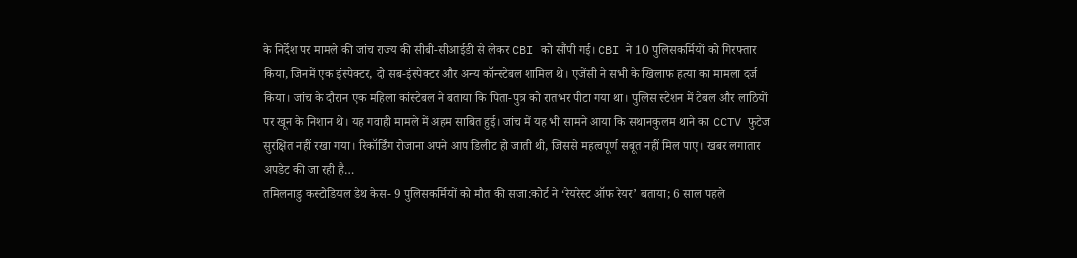के निर्देश पर मामले की जांच राज्य की सीबी-सीआईडी से लेकर CBI को सौंपी गई। CBI ने 10 पुलिसकर्मियों को गिरफ्तार किया, जिनमें एक इंस्पेक्टर, दो सब-इंस्पेक्टर और अन्य कॉन्स्टेबल शामिल थे। एजेंसी ने सभी के खिलाफ हत्या का मामला दर्ज किया। जांच के दौरान एक महिला कांस्टेबल ने बताया कि पिता-पुत्र को रातभर पीटा गया था। पुलिस स्टेशन में टेबल और लाठियों पर खून के निशान थे। यह गवाही मामले में अहम साबित हुई। जांच में यह भी सामने आया कि सथानकुलम थाने का CCTV फुटेज सुरक्षित नहीं रखा गया। रिकॉर्डिंग रोजाना अपने आप डिलीट हो जाती थी, जिससे महत्वपूर्ण सबूत नहीं मिल पाए। खबर लगातार अपडेट की जा रही है…
तमिलनाडु कस्टोडियल डेथ केस- 9 पुलिसकर्मियों को मौत की सजा:कोर्ट ने ‘रेयरेस्ट ऑफ रेयर’ बताया; 6 साल पहले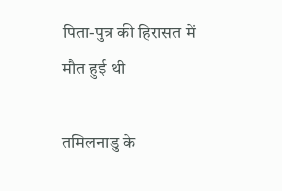पिता-पुत्र की हिरासत में मौत हुई थी

तमिलनाडु के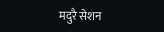मदुरै सेशन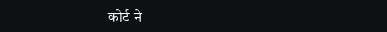कोर्ट ने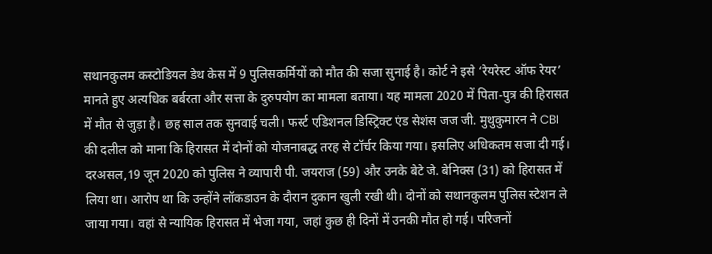सथानकुलम कस्टोडियल डेथ केस में 9 पुलिसकर्मियों को मौत की सजा सुनाई है। कोर्ट ने इसे ‘रेयरेस्ट ऑफ रेयर’ मानते हुए अत्यधिक बर्बरता और सत्ता के दुरुपयोग का मामला बताया। यह मामला 2020 में पिता-पुत्र की हिरासत में मौत से जुड़ा है। छह साल तक सुनवाई चली। फर्स्ट एडिशनल डिस्ट्रिक्ट एंड सेशंस जज जी. मुथुकुमारन ने CBI की दलील को माना कि हिरासत में दोनों को योजनाबद्ध तरह से टॉर्चर किया गया। इसलिए अधिकतम सजा दी गई। दरअसल,19 जून 2020 को पुलिस ने व्यापारी पी. जयराज (59) और उनके बेटे जे. बेनिक्स (31) को हिरासत में लिया था। आरोप था कि उन्होंने लॉकडाउन के दौरान दुकान खुली रखी थी। दोनों को सथानकुलम पुलिस स्टेशन ले जाया गया। वहां से न्यायिक हिरासत में भेजा गया, जहां कुछ ही दिनों में उनकी मौत हो गई। परिजनों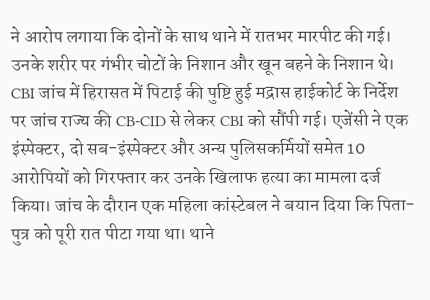ने आरोप लगाया कि दोनों के साथ थाने में रातभर मारपीट की गई। उनके शरीर पर गंभीर चोटों के निशान और खून बहने के निशान थे। CBI जांच में हिरासत में पिटाई की पुष्टि हुई मद्रास हाईकोर्ट के निर्देश पर जांच राज्य की CB-CID से लेकर CBI को सौंपी गई। एजेंसी ने एक इंस्पेक्टर, दो सब-इंस्पेक्टर और अन्य पुलिसकर्मियों समेत 10 आरोपियों को गिरफ्तार कर उनके खिलाफ हत्या का मामला दर्ज किया। जांच के दौरान एक महिला कांस्टेबल ने बयान दिया कि पिता-पुत्र को पूरी रात पीटा गया था। थाने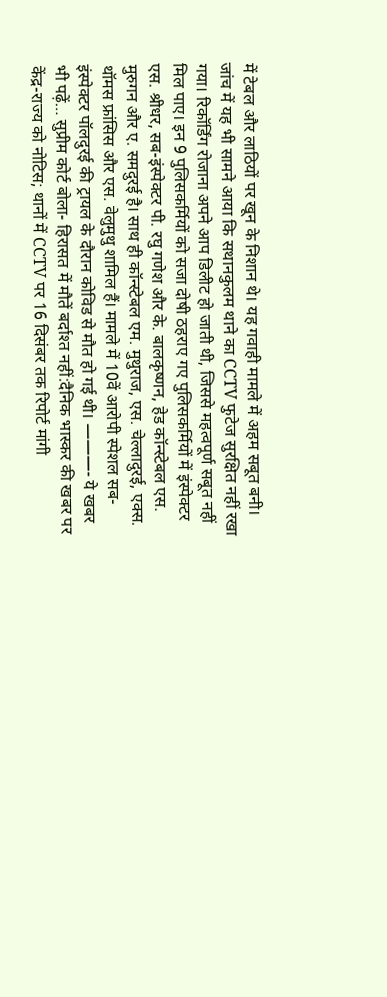में टेबल और लाठियों पर खून के निशान थे। यह गवाही मामले में अहम सबूत बनी। जांच में यह भी सामने आया कि सथानकुलम थाने का CCTV फुटेज सुरक्षित नहीं रखा गया। रिकॉर्डिंग रोजाना अपने आप डिलीट हो जाती थी, जिससे महत्वपूर्ण सबूत नहीं मिल पाए। इन 9 पुलिसकर्मियों को सजा दोषी ठहराए गए पुलिसकर्मियों में इंस्पेक्टर एस. श्रीधर, सब-इंस्पेक्टर पी. रघु गणेश और के. बालकृष्णन, हेड कॉन्स्टेबल एस. मुरुगन और ए. समदुरई है। साथ ही कॉन्स्टेबल एम. मुथुराज, एस. चेल्लादुरई, एक्स. थॉमस फ्रांसिस और एस. वेलुमुथु शामिल हैं। मामले में 10वें आरोपी स्पेशल सब-इंस्पेक्टर पॉलदुरई की ट्रायल के दौरान कोविड से मौत हो गई थी। ———- ये खबर भी पढ़ें… सुप्रीम कोर्ट बोला- हिरासत में मौतें बर्दाश्त नहीं:दैनिक भास्कर की खबर पर केंद्र-राज्य को नोटिस; थानों में CCTV पर 16 दिसंबर तक रिपोर्ट मांगी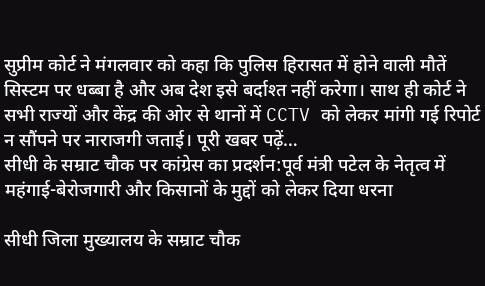सुप्रीम कोर्ट ने मंगलवार को कहा कि पुलिस हिरासत में होने वाली मौतें सिस्टम पर धब्बा है और अब देश इसे बर्दाश्त नहीं करेगा। साथ ही कोर्ट ने सभी राज्यों और केंद्र की ओर से थानों में CCTV को लेकर मांगी गई रिपोर्ट न सौंपने पर नाराजगी जताई। पूरी खबर पढ़ें…
सीधी के सम्राट चौक पर कांग्रेस का प्रदर्शन:पूर्व मंत्री पटेल के नेतृत्व में महंगाई-बेरोजगारी और किसानों के मुद्दों को लेकर दिया धरना

सीधी जिला मुख्यालय के सम्राट चौक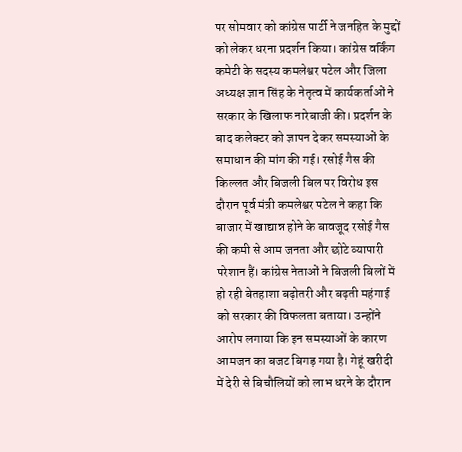पर सोमवार को कांग्रेस पार्टी ने जनहित के मुद्दों को लेकर धरना प्रदर्शन किया। कांग्रेस वर्किंग कमेटी के सदस्य कमलेश्वर पटेल और जिला अध्यक्ष ज्ञान सिंह के नेतृत्व में कार्यकर्ताओं ने सरकार के खिलाफ नारेबाजी की। प्रदर्शन के बाद कलेक्टर को ज्ञापन देकर समस्याओं के समाधान की मांग की गई। रसोई गैस की किल्लत और बिजली बिल पर विरोध इस दौरान पूर्व मंत्री कमलेश्वर पटेल ने कहा कि बाजार में खाद्यान्न होने के बावजूद रसोई गैस की कमी से आम जनता और छोटे व्यापारी परेशान हैं। कांग्रेस नेताओं ने बिजली बिलों में हो रही बेतहाशा बढ़ोतरी और बढ़ती महंगाई को सरकार की विफलता बताया। उन्होंने आरोप लगाया कि इन समस्याओं के कारण आमजन का बजट बिगड़ गया है। गेहूं खरीदी में देरी से बिचौलियों को लाभ धरने के दौरान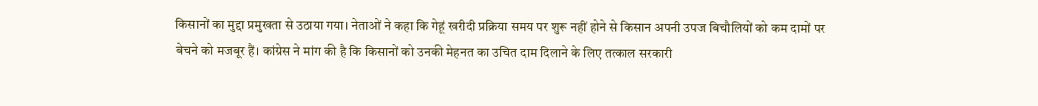किसानों का मुद्दा प्रमुखता से उठाया गया। नेताओं ने कहा कि गेहूं खरीदी प्रक्रिया समय पर शुरू नहीं होने से किसान अपनी उपज बिचौलियों को कम दामों पर बेचने को मजबूर हैं। कांग्रेस ने मांग की है कि किसानों को उनकी मेहनत का उचित दाम दिलाने के लिए तत्काल सरकारी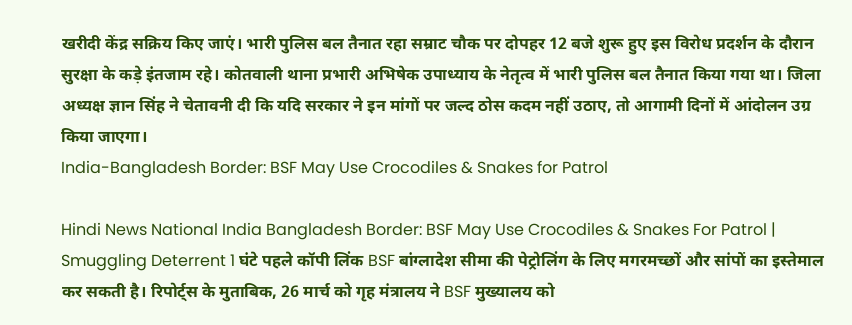खरीदी केंद्र सक्रिय किए जाएं। भारी पुलिस बल तैनात रहा सम्राट चौक पर दोपहर 12 बजे शुरू हुए इस विरोध प्रदर्शन के दौरान सुरक्षा के कड़े इंतजाम रहे। कोतवाली थाना प्रभारी अभिषेक उपाध्याय के नेतृत्व में भारी पुलिस बल तैनात किया गया था। जिला अध्यक्ष ज्ञान सिंह ने चेतावनी दी कि यदि सरकार ने इन मांगों पर जल्द ठोस कदम नहीं उठाए, तो आगामी दिनों में आंदोलन उग्र किया जाएगा।
India-Bangladesh Border: BSF May Use Crocodiles & Snakes for Patrol

Hindi News National India Bangladesh Border: BSF May Use Crocodiles & Snakes For Patrol | Smuggling Deterrent 1 घंटे पहले कॉपी लिंक BSF बांग्लादेश सीमा की पेट्रोलिंग के लिए मगरमच्छों और सांपों का इस्तेमाल कर सकती है। रिपोर्ट्स के मुताबिक, 26 मार्च को गृह मंत्रालय ने BSF मुख्यालय को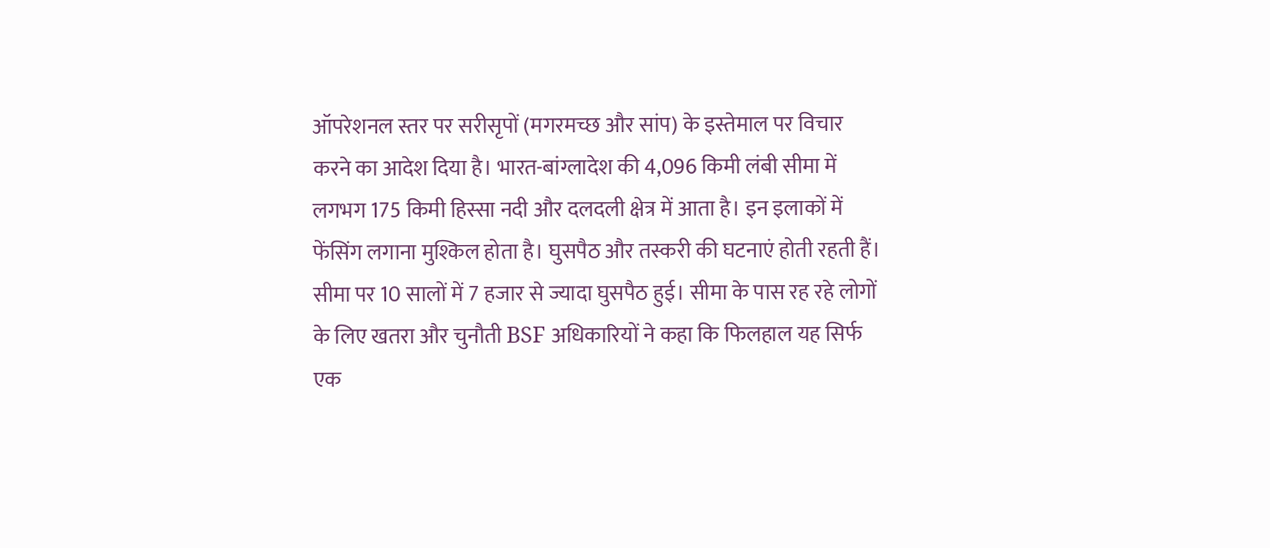ऑपरेशनल स्तर पर सरीसृपों (मगरमच्छ और सांप) के इस्तेमाल पर विचार करने का आदेश दिया है। भारत-बांग्लादेश की 4,096 किमी लंबी सीमा में लगभग 175 किमी हिस्सा नदी और दलदली क्षेत्र में आता है। इन इलाकों में फेंसिंग लगाना मुश्किल होता है। घुसपैठ और तस्करी की घटनाएं होती रहती हैं। सीमा पर 10 सालों में 7 हजार से ज्यादा घुसपैठ हुई। सीमा के पास रह रहे लोगों के लिए खतरा और चुनौती BSF अधिकारियों ने कहा कि फिलहाल यह सिर्फ एक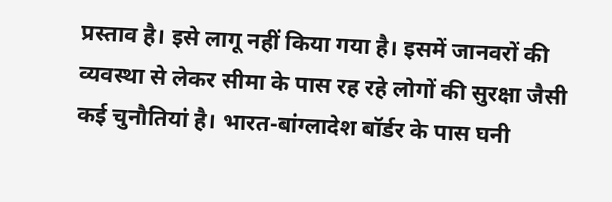प्रस्ताव है। इसे लागू नहीं किया गया है। इसमें जानवरों की व्यवस्था से लेकर सीमा के पास रह रहे लोगों की सुरक्षा जैसी कई चुनौतियां है। भारत-बांग्लादेश बॉर्डर के पास घनी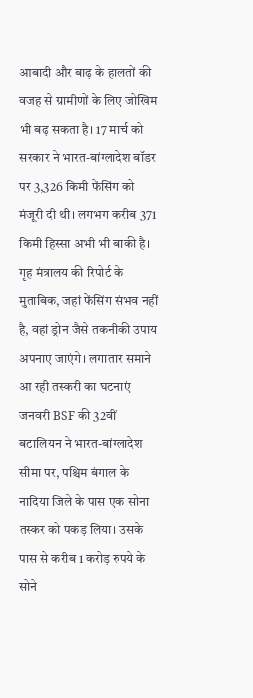आबादी और बाढ़ के हालतों की वजह से ग्रामीणों के लिए जोखिम भी बढ़ सकता है। 17 मार्च को सरकार ने भारत-बांग्लादेश बॉडर पर 3,326 किमी फेंसिंग को मंजूरी दी थी। लगभग करीब 371 किमी हिस्सा अभी भी बाकी है। गृह मंत्रालय की रिपोर्ट के मुताबिक, जहां फेंसिंग संभव नहीं है, वहां ड्रोन जैसे तकनीकी उपाय अपनाए जाएंगे। लगातार समाने आ रही तस्करी का घटनाएं जनवरी BSF की 32वीं बटालियन ने भारत-बांग्लादेश सीमा पर, पश्चिम बंगाल के नादिया जिले के पास एक सोना तस्कर को पकड़ लिया। उसके पास से करीब 1 करोड़ रुपये के सोने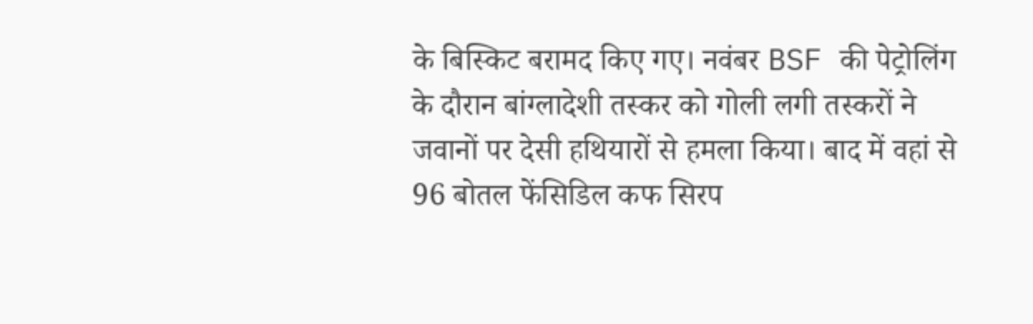के बिस्किट बरामद किए गए। नवंबर BSF की पेट्रोलिंग के दौरान बांग्लादेशी तस्कर को गोली लगी तस्करों ने जवानों पर देसी हथियारों से हमला किया। बाद में वहां से 96 बोतल फेंसिडिल कफ सिरप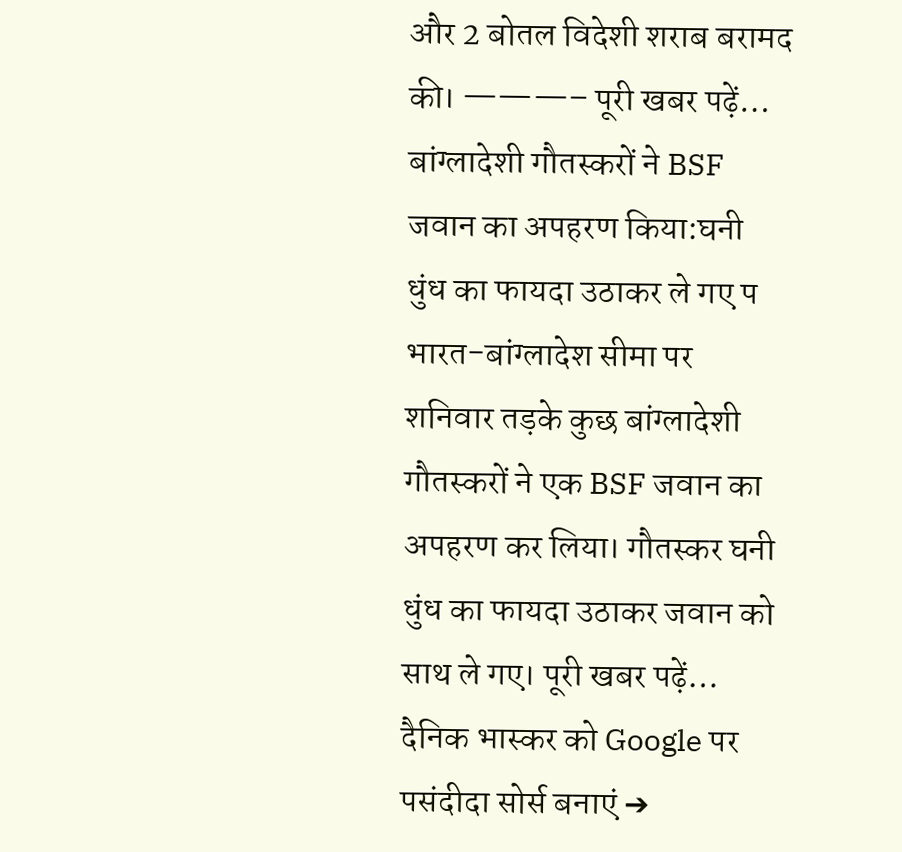और 2 बोतल विदेशी शराब बरामद की। ———– पूरी खबर पढ़ें… बांग्लादेशी गौतस्करों ने BSF जवान का अपहरण किया:घनी धुंध का फायदा उठाकर ले गए प भारत-बांग्लादेश सीमा पर शनिवार तड़के कुछ बांग्लादेशी गौतस्करों ने एक BSF जवान का अपहरण कर लिया। गौतस्कर घनी धुंध का फायदा उठाकर जवान को साथ ले गए। पूरी खबर पढ़ें… दैनिक भास्कर को Google पर पसंदीदा सोर्स बनाएं ➔